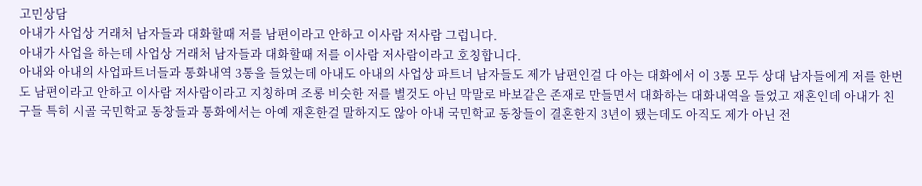고민상담
아내가 사업상 거래처 남자들과 대화할때 저를 남편이라고 안하고 이사람 저사람 그럽니다.
아내가 사업을 하는데 사업상 거래처 남자들과 대화할때 저를 이사람 저사람이라고 호칭합니다.
아내와 아내의 사업파트너들과 통화내역 3통을 들었는데 아내도 아내의 사업상 파트너 남자들도 제가 남편인걸 다 아는 대화에서 이 3통 모두 상대 남자들에게 저를 한번도 남편이라고 안하고 이사람 저사람이라고 지칭하며 조롱 비슷한 저를 별것도 아닌 막말로 바보같은 존재로 만들면서 대화하는 대화내역을 들었고 재혼인데 아내가 친구들 특히 시골 국민학교 동창들과 통화에서는 아예 재혼한걸 말하지도 않아 아내 국민학교 동창들이 결혼한지 3년이 됐는데도 아직도 제가 아닌 전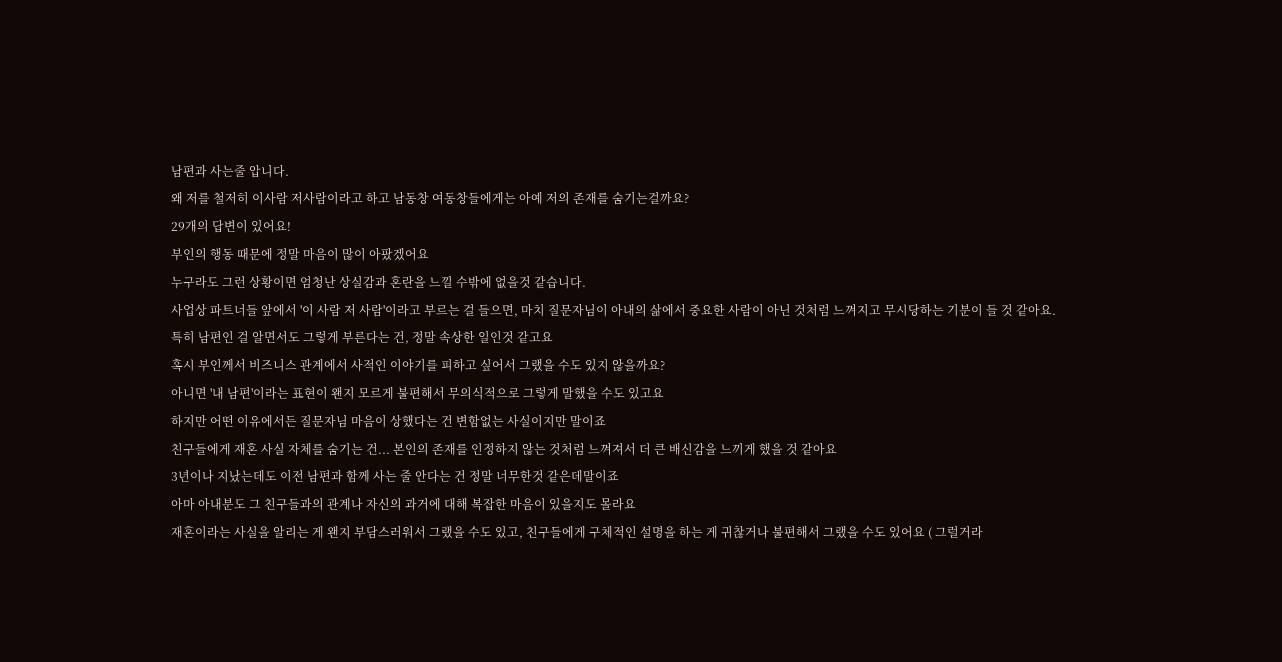남편과 사는줄 압니다.
왜 저를 철저히 이사람 저사람이라고 하고 남동창 여동창들에게는 아예 저의 존재를 숨기는걸까요?
29개의 답변이 있어요!
부인의 행동 때문에 정말 마음이 많이 아팠겠어요
누구라도 그런 상황이면 엄청난 상실감과 혼란을 느낄 수밖에 없을것 같습니다.
사업상 파트너들 앞에서 '이 사람 저 사람'이라고 부르는 걸 들으면, 마치 질문자님이 아내의 삶에서 중요한 사람이 아닌 것처럼 느껴지고 무시당하는 기분이 들 것 같아요.
특히 남편인 걸 알면서도 그렇게 부른다는 건, 정말 속상한 일인것 같고요
혹시 부인께서 비즈니스 관계에서 사적인 이야기를 피하고 싶어서 그랬을 수도 있지 않을까요?
아니면 '내 남편'이라는 표현이 왠지 모르게 불편해서 무의식적으로 그렇게 말했을 수도 있고요
하지만 어떤 이유에서든 질문자님 마음이 상했다는 건 변함없는 사실이지만 말이죠
친구들에게 재혼 사실 자체를 숨기는 건... 본인의 존재를 인정하지 않는 것처럼 느껴져서 더 큰 배신감을 느끼게 했을 것 같아요
3년이나 지났는데도 이전 남편과 함께 사는 줄 안다는 건 정말 너무한것 같은데말이죠
아마 아내분도 그 친구들과의 관계나 자신의 과거에 대해 복잡한 마음이 있을지도 몰라요
재혼이라는 사실을 알리는 게 왠지 부담스러워서 그랬을 수도 있고, 친구들에게 구체적인 설명을 하는 게 귀찮거나 불편해서 그랬을 수도 있어요 ( 그럴거라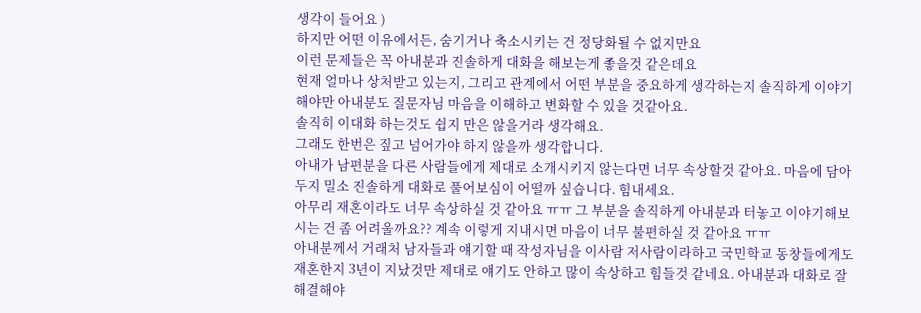생각이 들어요 )
하지만 어떤 이유에서든, 숨기거나 축소시키는 건 정당화될 수 없지만요
이런 문제들은 꼭 아내분과 진솔하게 대화을 해보는게 좋을것 같은데요
현재 얼마나 상처받고 있는지, 그리고 관계에서 어떤 부분을 중요하게 생각하는지 솔직하게 이야기해야만 아내분도 질문자님 마음을 이해하고 변화할 수 있을 것같아요.
솔직히 이대화 하는것도 쉽지 만은 않을거라 생각해요.
그래도 한번은 짚고 넘어가야 하지 않을까 생각합니다.
아내가 남편분을 다른 사람들에게 제대로 소개시키지 않는다면 너무 속상할것 같아요. 마음에 담아 두지 밀소 진솔하게 대화로 풀어보심이 어떨까 싶습니다. 힘내세요.
아무리 재혼이라도 너무 속상하실 것 같아요 ㅠㅠ 그 부분을 솔직하게 아내분과 터놓고 이야기해보시는 건 좀 어려울까요?? 계속 이렇게 지내시면 마음이 너무 불편하실 것 같아요 ㅠㅠ
아내분께서 거래처 남자들과 얘기할 때 작성자님을 이사람 저사람이라하고 국민학교 동창들에게도 재혼한지 3년이 지났것만 제대로 얘기도 안하고 많이 속상하고 힘들것 같네요. 아내분과 대화로 잘 해결해야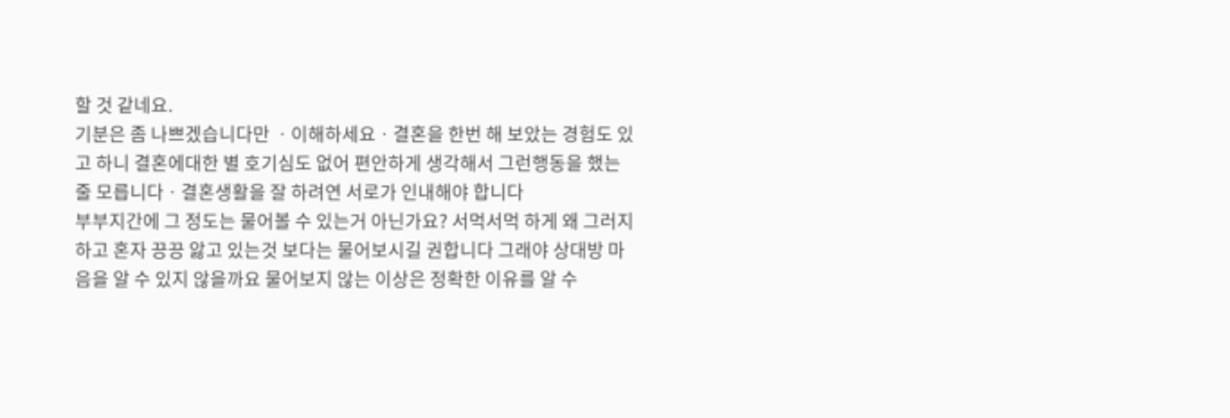할 것 같네요.
기분은 좀 나쁘겠습니다만 ㆍ이해하세요ㆍ결혼을 한번 해 보았는 경험도 있고 하니 결혼에대한 별 호기심도 없어 편안하게 생각해서 그런행동을 했는줄 모릅니다ㆍ결혼생활을 잘 하려연 서로가 인내해야 합니다
부부지간에 그 정도는 물어볼 수 있는거 아닌가요? 서먹서먹 하게 왜 그러지 하고 혼자 끙끙 앓고 있는것 보다는 물어보시길 권합니다 그래야 상대방 마음을 알 수 있지 않을까요 물어보지 않는 이상은 정확한 이유를 알 수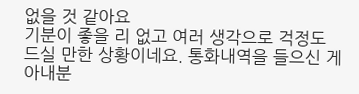없을 것 같아요
기분이 좋을 리 없고 여러 생각으로 걱정도 드실 만한 상황이네요. 통화내역을 들으신 게 아내분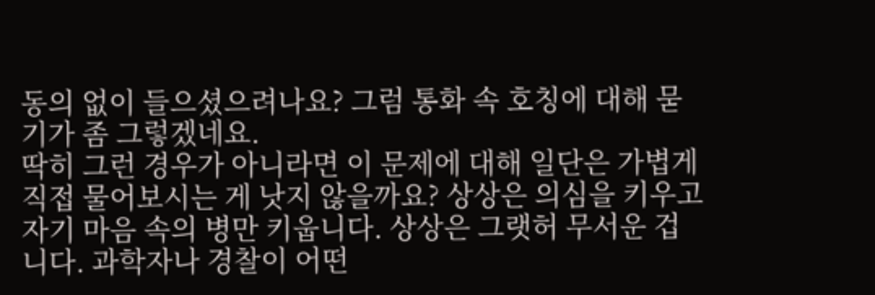동의 없이 들으셨으려나요? 그럼 통화 속 호칭에 대해 묻기가 좀 그렇겠네요.
딱히 그런 경우가 아니라면 이 문제에 대해 일단은 가볍게 직접 물어보시는 게 낫지 않을까요? 상상은 의심을 키우고 자기 마음 속의 병만 키웁니다. 상상은 그랫허 무서운 겁니다. 과학자나 경찰이 어떤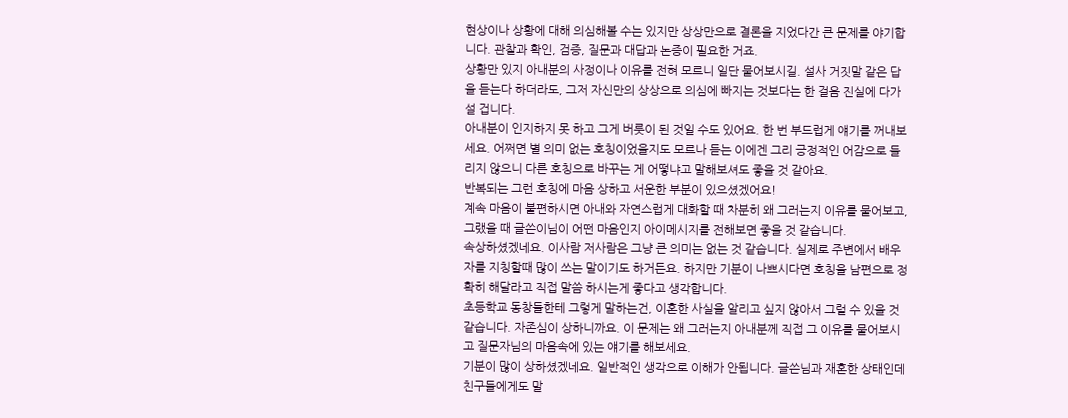현상이나 상황에 대해 의심해볼 수는 있지만 상상만으로 결론을 지었다간 큰 문제를 야기합니다. 관찰과 확인, 검증, 질문과 대답과 논증이 필요한 거죠.
상황만 있지 아내분의 사정이나 이유를 전혀 모르니 일단 물어보시길. 설사 거짓말 같은 답을 듣는다 하더라도, 그저 자신만의 상상으로 의심에 빠지는 것보다는 한 걸음 진실에 다가설 겁니다.
아내분이 인지하지 못 하고 그게 버릇이 된 것일 수도 있어요. 한 번 부드럽게 얘기를 꺼내보세요. 어쩌면 별 의미 없는 호칭이었을지도 모르나 듣는 이에겐 그리 긍정적인 어감으로 들리지 않으니 다른 호칭으로 바꾸는 게 어떻냐고 말해보셔도 좋을 것 같아요.
반복되는 그런 호칭에 마음 상하고 서운한 부분이 있으셨겠어요!
계속 마음이 불편하시면 아내와 자연스럽게 대화할 때 차분히 왜 그러는지 이유를 물어보고, 그랬을 때 글쓴이님이 어떤 마음인지 아이메시지를 전해보면 좋을 것 같습니다.
속상하셨겠네요. 이사람 저사람은 그냥 큰 의미는 없는 것 같습니다. 실제로 주변에서 배우자를 지칭할때 많이 쓰는 말이기도 하거든요. 하지만 기분이 나쁘시다면 호칭을 남편으로 정확히 해달라고 직접 말씀 하시는게 좋다고 생각합니다.
초등학교 동창들한테 그렇게 말하는건, 이혼한 사실을 알리고 싶지 않아서 그럴 수 있을 것 같습니다. 자존심이 상하니까요. 이 문제는 왜 그러는지 아내분께 직접 그 이유를 물어보시고 질문자님의 마음속에 있는 얘기를 해보세요.
기분이 많이 상하셨겠네요. 일반적인 생각으로 이해가 안됩니다. 글쓴님과 재혼한 상태인데 친구들에게도 말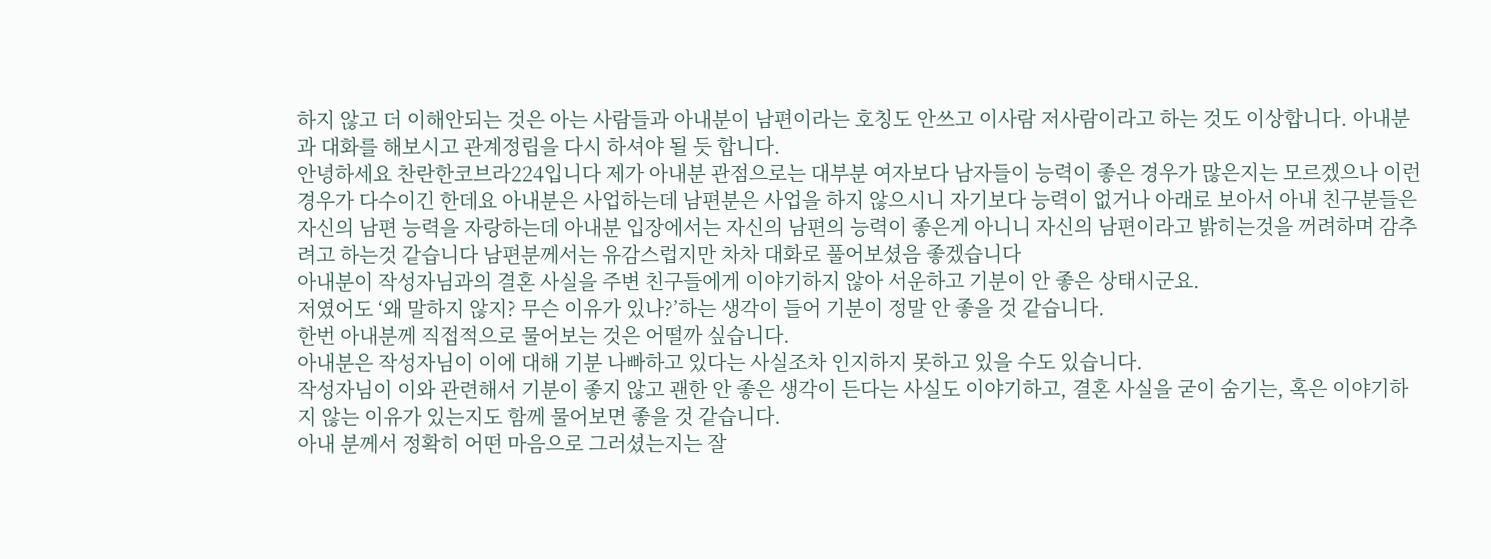하지 않고 더 이해안되는 것은 아는 사람들과 아내분이 남편이라는 호칭도 안쓰고 이사람 저사람이라고 하는 것도 이상합니다. 아내분과 대화를 해보시고 관계정립을 다시 하셔야 될 듯 합니다.
안녕하세요 찬란한코브라224입니다 제가 아내분 관점으로는 대부분 여자보다 남자들이 능력이 좋은 경우가 많은지는 모르겠으나 이런 경우가 다수이긴 한데요 아내분은 사업하는데 남편분은 사업을 하지 않으시니 자기보다 능력이 없거나 아래로 보아서 아내 친구분들은 자신의 남편 능력을 자랑하는데 아내분 입장에서는 자신의 남편의 능력이 좋은게 아니니 자신의 남편이라고 밝히는것을 꺼려하며 감추려고 하는것 같습니다 남편분께서는 유감스럽지만 차차 대화로 풀어보셨음 좋겠습니다
아내분이 작성자님과의 결혼 사실을 주변 친구들에게 이야기하지 않아 서운하고 기분이 안 좋은 상태시군요.
저였어도 ‘왜 말하지 않지? 무슨 이유가 있나?’하는 생각이 들어 기분이 정말 안 좋을 것 같습니다.
한번 아내분께 직접적으로 물어보는 것은 어떨까 싶습니다.
아내분은 작성자님이 이에 대해 기분 나빠하고 있다는 사실조차 인지하지 못하고 있을 수도 있습니다.
작성자님이 이와 관련해서 기분이 좋지 않고 괜한 안 좋은 생각이 든다는 사실도 이야기하고, 결혼 사실을 굳이 숨기는, 혹은 이야기하지 않는 이유가 있는지도 함께 물어보면 좋을 것 같습니다.
아내 분께서 정확히 어떤 마음으로 그러셨는지는 잘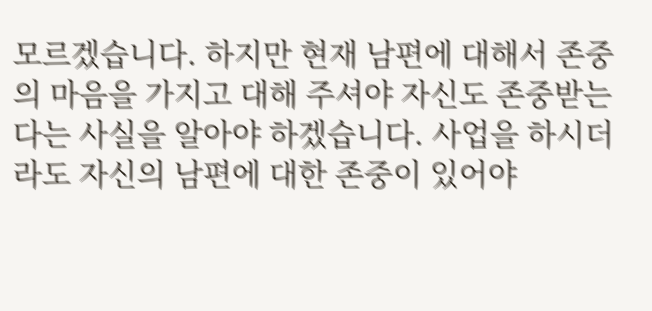모르겠습니다. 하지만 현재 남편에 대해서 존중의 마음을 가지고 대해 주셔야 자신도 존중받는다는 사실을 알아야 하겠습니다. 사업을 하시더라도 자신의 남편에 대한 존중이 있어야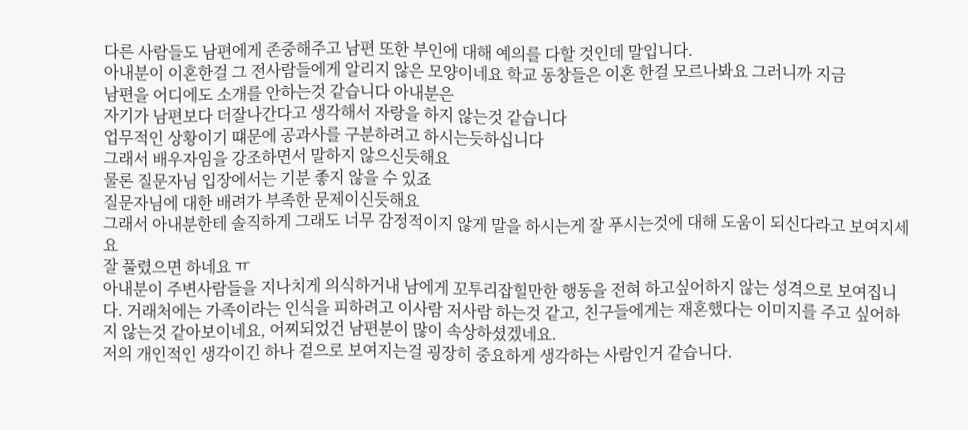다른 사람들도 남편에게 존중해주고 남편 또한 부인에 대해 예의를 다할 것인데 말입니다.
아내분이 이혼한걸 그 전사람들에게 알리지 않은 모양이네요 학교 동창들은 이혼 한걸 모르나봐요 그러니까 지금
남편을 어디에도 소개를 안하는것 같습니다 아내분은
자기가 남편보다 더잘나간다고 생각해서 자랑을 하지 않는것 같습니다
업무적인 상황이기 떄문에 공과사를 구분하려고 하시는듯하십니다
그래서 배우자임을 강조하면서 말하지 않으신듯해요
물론 질문자님 입장에서는 기분 좋지 않을 수 있죠
질문자님에 대한 배려가 부족한 문제이신듯해요
그래서 아내분한테 솔직하게 그래도 너무 감정적이지 않게 말을 하시는게 잘 푸시는것에 대해 도움이 되신다라고 보여지세요
잘 풀렸으면 하네요 ㅠ
아내분이 주변사람들을 지나치게 의식하거내 남에게 꼬투리잡힐만한 행동을 전혀 하고싶어하지 않는 성격으로 보여집니다. 거래처에는 가족이라는 인식을 피하려고 이사람 저사람 하는것 같고, 친구들에게는 재혼했다는 이미지를 주고 싶어하지 않는것 같아보이네요, 어찌되었건 남편분이 많이 속상하셨겠네요.
저의 개인적인 생각이긴 하나 겉으로 보여지는걸 굉장히 중요하게 생각하는 사람인거 같습니다.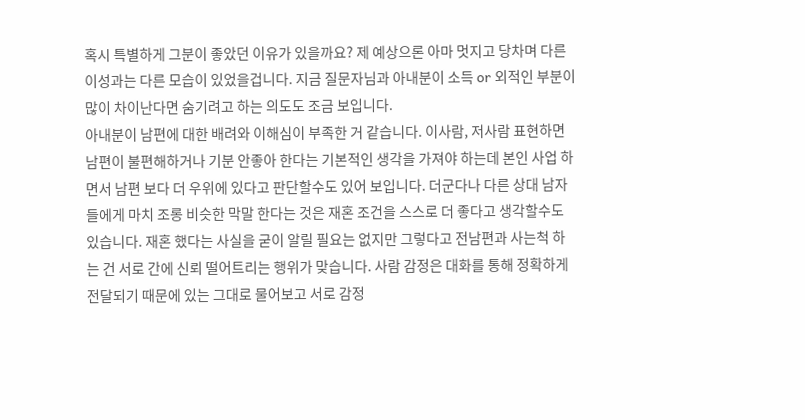혹시 특별하게 그분이 좋았던 이유가 있을까요? 제 예상으론 아마 멋지고 당차며 다른 이성과는 다른 모습이 있었을겁니다. 지금 질문자님과 아내분이 소득 or 외적인 부분이 많이 차이난다면 숨기려고 하는 의도도 조금 보입니다.
아내분이 남편에 대한 배려와 이해심이 부족한 거 같습니다. 이사람, 저사람 표현하면 남편이 불편해하거나 기분 안좋아 한다는 기본적인 생각을 가져야 하는데 본인 사업 하면서 남편 보다 더 우위에 있다고 판단할수도 있어 보입니다. 더군다나 다른 상대 남자들에게 마치 조롱 비슷한 막말 한다는 것은 재혼 조건을 스스로 더 좋다고 생각할수도 있습니다. 재혼 했다는 사실을 굳이 알릴 필요는 없지만 그렇다고 전남편과 사는척 하는 건 서로 간에 신뢰 떨어트리는 행위가 맞습니다. 사람 감정은 대화를 통해 정확하게 전달되기 때문에 있는 그대로 물어보고 서로 감정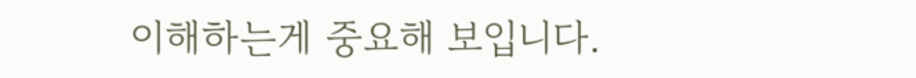이해하는게 중요해 보입니다.